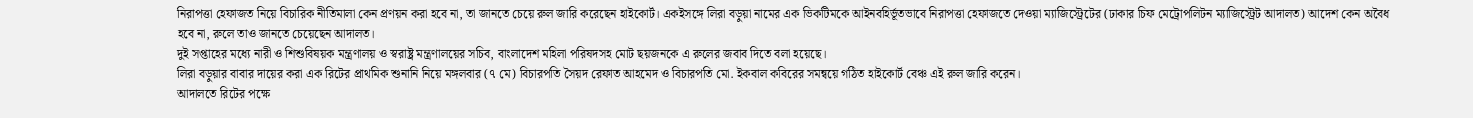নিরাপত্তা হেফাজত নিয়ে বিচারিক নীতিমালা কেন প্রণয়ন করা হবে না, তা জানতে চেয়ে রুল জারি করেছেন হাইকোর্ট। একইসঙ্গে লিরা বড়ুয়া নামের এক ভিকটিমকে আইনবহির্ভূতভাবে নিরাপত্তা হেফাজতে দেওয়া ম্যাজিস্ট্রেটের (ঢাকার চিফ মেট্রোপলিটন ম্যাজিস্ট্রেট আদালত) আদেশ কেন অবৈধ হবে না, রুলে তাও জানতে চেয়েছেন আদালত।
দুই সপ্তাহের মধ্যে নারী ও শিশুবিষয়ক মন্ত্রণালয় ও স্বরাষ্ট্র মন্ত্রণালয়ের সচিব, বাংলাদেশ মহিলা পরিষদসহ মোট ছয়জনকে এ রুলের জবাব দিতে বলা হয়েছে।
লিরা বড়ুয়ার বাবার দায়ের করা এক রিটের প্রাথমিক শুনানি নিয়ে মঙ্গলবার (৭ মে) বিচারপতি সৈয়দ রেফাত আহমেদ ও বিচারপতি মো. ইকবাল কবিরের সমন্বয়ে গঠিত হাইকোর্ট বেঞ্চ এই রুল জারি করেন।
আদালতে রিটের পক্ষে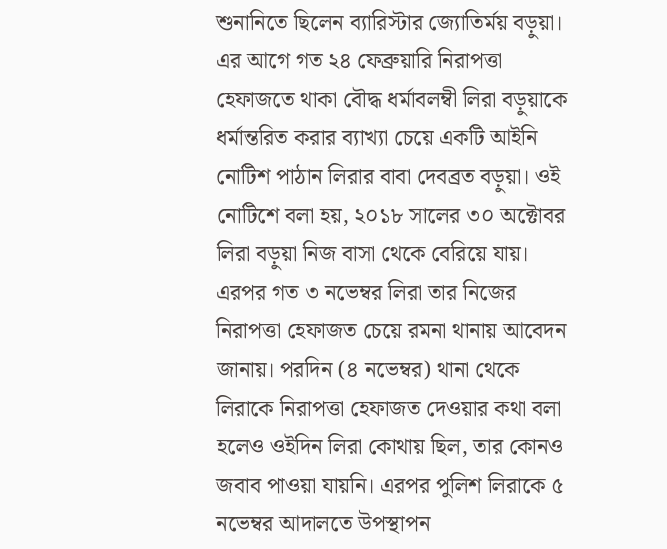শুনানিতে ছিলেন ব্যারিস্টার জ্যোতির্ময় বড়ুয়া।
এর আগে গত ২৪ ফেব্রুয়ারি নিরাপত্তা হেফাজতে থাকা বৌদ্ধ ধর্মাবলম্বী লিরা বড়ুয়াকে ধর্মান্তরিত করার ব্যাখ্যা চেয়ে একটি আইনি নোটিশ পাঠান লিরার বাবা দেবব্রত বড়ুয়া। ওই নোটিশে বলা হয়, ২০১৮ সালের ৩০ অক্টোবর লিরা বড়ুয়া নিজ বাসা থেকে বেরিয়ে যায়। এরপর গত ৩ নভেম্বর লিরা তার নিজের নিরাপত্তা হেফাজত চেয়ে রমনা থানায় আবেদন জানায়। পরদিন (৪ নভেম্বর) থানা থেকে লিরাকে নিরাপত্তা হেফাজত দেওয়ার কথা বলা হলেও ওইদিন লিরা কোথায় ছিল, তার কোনও জবাব পাওয়া যায়নি। এরপর পুলিশ লিরাকে ৫ নভেম্বর আদালতে উপস্থাপন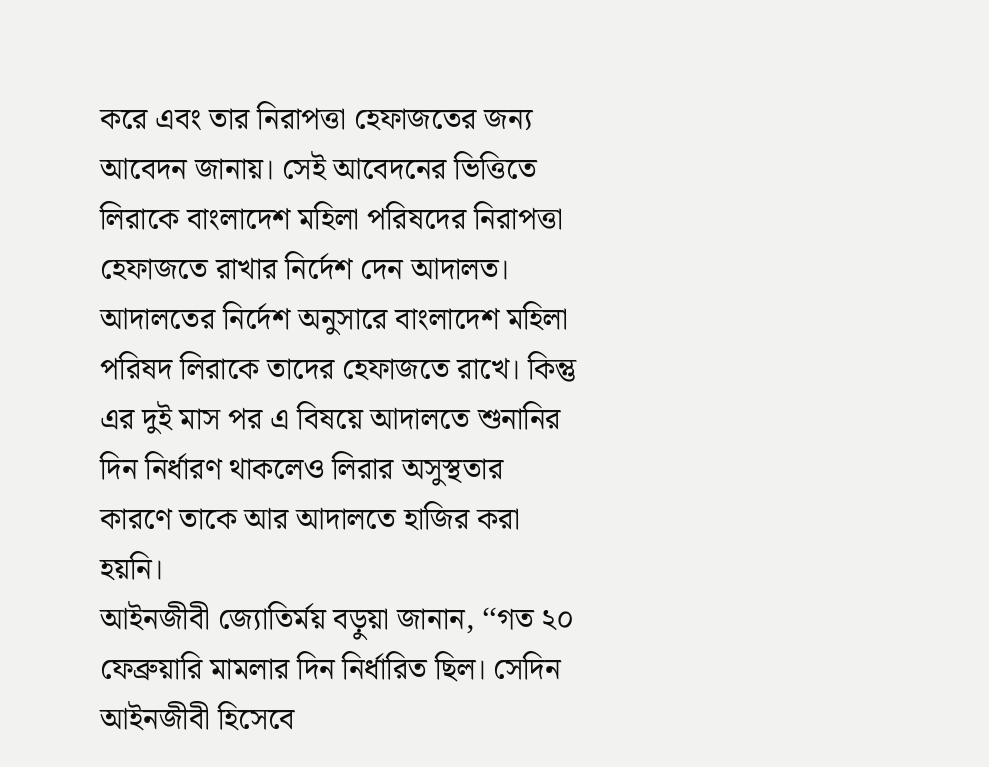করে এবং তার নিরাপত্তা হেফাজতের জন্য আবেদন জানায়। সেই আবেদনের ভিত্তিতে লিরাকে বাংলাদেশ মহিলা পরিষদের নিরাপত্তা হেফাজতে রাখার নির্দেশ দেন আদালত।
আদালতের নির্দেশ অনুসারে বাংলাদেশ মহিলা পরিষদ লিরাকে তাদের হেফাজতে রাখে। কিন্তু এর দুই মাস পর এ বিষয়ে আদালতে শুনানির দিন নির্ধারণ থাকলেও লিরার অসুস্থতার কারণে তাকে আর আদালতে হাজির করা হয়নি।
আইনজীবী জ্যোতির্ময় বড়ুয়া জানান, ‘‘গত ২০ ফেব্রুয়ারি মামলার দিন নির্ধারিত ছিল। সেদিন আইনজীবী হিসেবে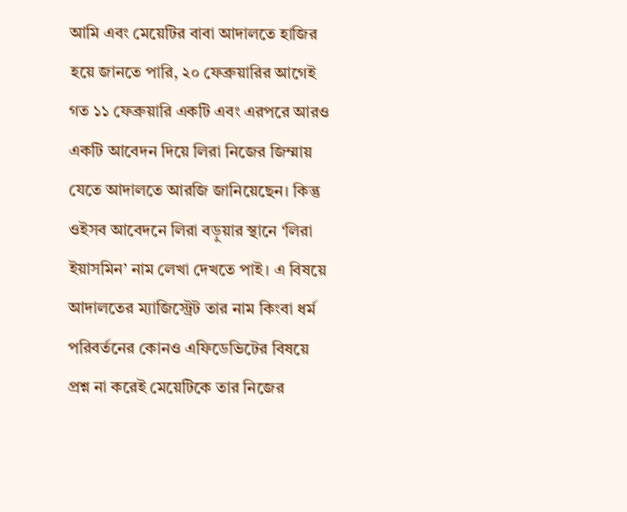আমি এবং মেয়েটির বাবা আদালতে হাজির হয়ে জানতে পারি, ২০ ফেব্রুয়ারির আগেই গত ১১ ফেব্রুয়ারি একটি এবং এরপরে আরও একটি আবেদন দিয়ে লিরা নিজের জিম্মায় যেতে আদালতে আরজি জানিয়েছেন। কিন্তু ওইসব আবেদনে লিরা বড়ুয়ার স্থানে ‘লিরা ইয়াসমিন’ নাম লেখা দেখতে পাই। এ বিষয়ে আদালতের ম্যাজিস্ট্রেট তার নাম কিংবা ধর্ম পরিবর্তনের কোনও এফিডেভিটের বিষয়ে প্রশ্ন না করেই মেয়েটিকে তার নিজের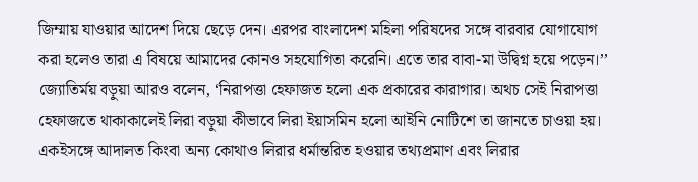জিম্মায় যাওয়ার আদেশ দিয়ে ছেড়ে দেন। এরপর বাংলাদেশ মহিলা পরিষদের সঙ্গে বারবার যোগাযোগ করা হলেও তারা এ বিষয়ে আমাদের কোনও সহযোগিতা করেনি। এতে তার বাবা-মা উদ্বিগ্ন হয়ে পড়েন।’’
জ্যোতির্ময় বড়ুয়া আরও বলেন, ‘নিরাপত্তা হেফাজত হলো এক প্রকারের কারাগার। অথচ সেই নিরাপত্তা হেফাজতে থাকাকালেই লিরা বড়ুয়া কীভাবে লিরা ইয়াসমিন হলো আইনি নোটিশে তা জানতে চাওয়া হয়। একইসঙ্গে আদালত কিংবা অন্য কোথাও লিরার ধর্মান্তরিত হওয়ার তথ্যপ্রমাণ এবং লিরার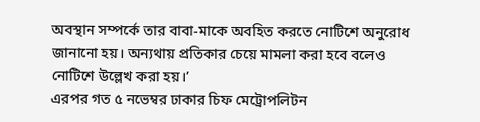অবস্থান সম্পর্কে তার বাবা-মাকে অবহিত করতে নোটিশে অনুরোধ জানানো হয়। অন্যথায় প্রতিকার চেয়ে মামলা করা হবে বলেও নোটিশে উল্লেখ করা হয়।’
এরপর গত ৫ নভেম্বর ঢাকার চিফ মেট্রোপলিটন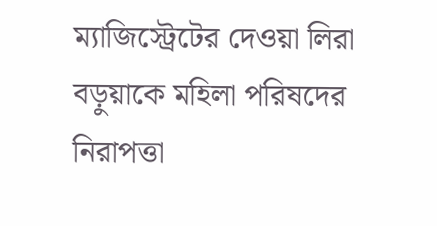ম্যাজিস্ট্রেটের দেওয়া লিরা বড়ুয়াকে মহিলা পরিষদের নিরাপত্তা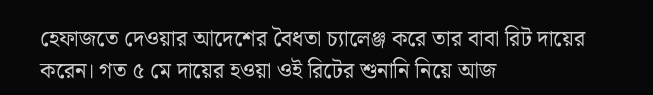হেফাজতে দেওয়ার আদেশের বৈধতা চ্যালেঞ্জ করে তার বাবা রিট দায়ের করেন। গত ৫ মে দায়ের হওয়া ওই রিটের শুনানি নিয়ে আজ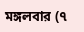মঙ্গলবার (৭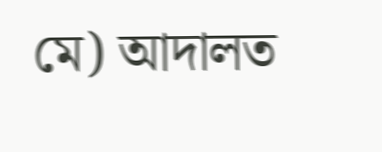মে) আদালত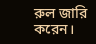রুল জারি করেন।